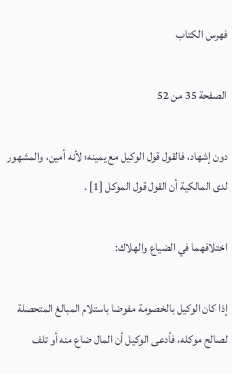فهرس الكتاب

الصفحة 35 من 52

دون إشهاد، فالقول قول الوكيل مع يمينه؛ لأنه أمين، والمشهور لدى المالكية أن القول قول الموكل [1] .

اختلافهما في الضياع والهلاك:

إذا كان الوكيل بالخصومة مفوضا باستلام المبالغ المتحصلة لصالح موكله، فأدعى الوكيل أن المال ضاع منه أو تلف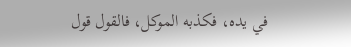في يده، فكذبه الموكل، فالقول قول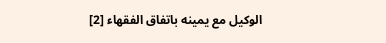الوكيل مع يمينه باتفاق الفقهاء [2]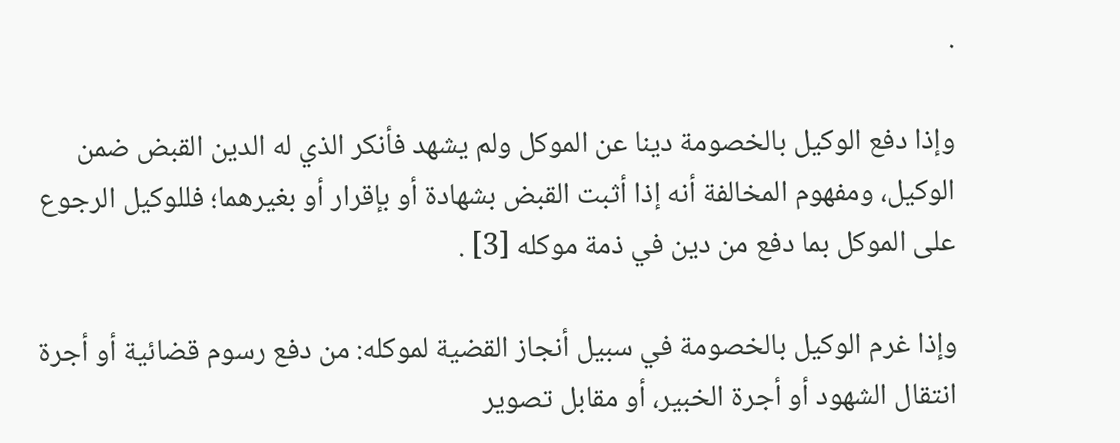.

وإذا دفع الوكيل بالخصومة دينا عن الموكل ولم يشهد فأنكر الذي له الدين القبض ضمن الوكيل، ومفهوم المخالفة أنه إذا أثبت القبض بشهادة أو بإقرار أو بغيرهما؛ فللوكيل الرجوع على الموكل بما دفع من دين في ذمة موكله [3] .

وإذا غرم الوكيل بالخصومة في سبيل أنجاز القضية لموكله: من دفع رسوم قضائية أو أجرة انتقال الشهود أو أجرة الخبير، أو مقابل تصوير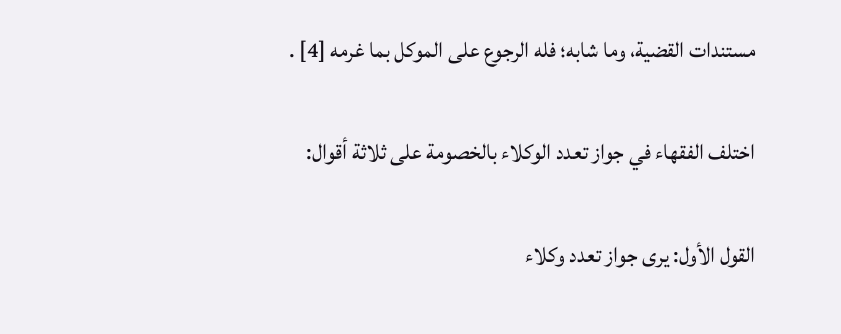مستندات القضية، وما شابه؛ فله الرجوع على الموكل بما غرمه [4] .

اختلف الفقهاء في جواز تعدد الوكلاء بالخصومة على ثلاثة أقوال:

القول الأول: يرى جواز تعدد وكلاء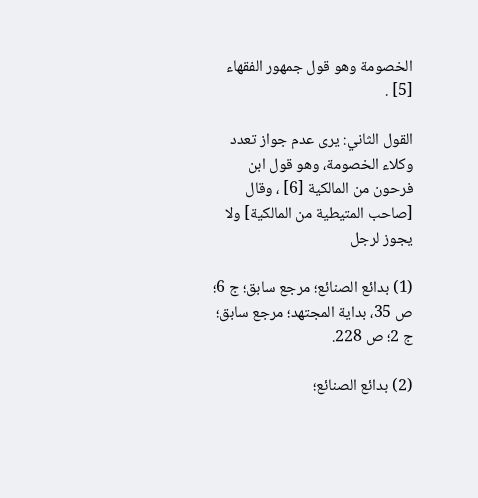الخصومة وهو قول جمهور الفقهاء [5] .

القول الثاني: يرى عدم جواز تعدد وكلاء الخصومة، وهو قول ابن فرحون من المالكية [6] ، وقال [صاحب المتيطية من المالكية] ولا يجوز لرجل

(1) بدائع الصنائع؛ مرجع سابق؛ ج 6؛ ص 35، بداية المجتهد؛ مرجع سابق؛ ج 2؛ ص 228.

(2) بدائع الصنائع؛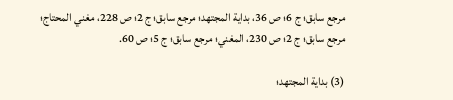مرجع سابق؛ ج 6؛ ص 36، بداية المجتهد؛ مرجع سابق؛ ج 2؛ ص 228، مغني المحتاج؛ مرجع سابق؛ ج 2؛ ص 230، المغني؛ مرجع سابق؛ ج 5؛ ص 60.

(3) بداية المجتهد؛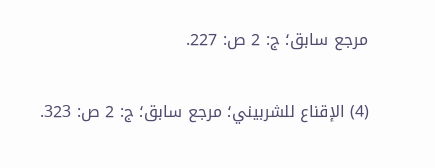مرجع سابق؛ ج: 2 ص: 227.

(4) الإقناع للشربيني؛ مرجع سابق؛ ج: 2 ص: 323.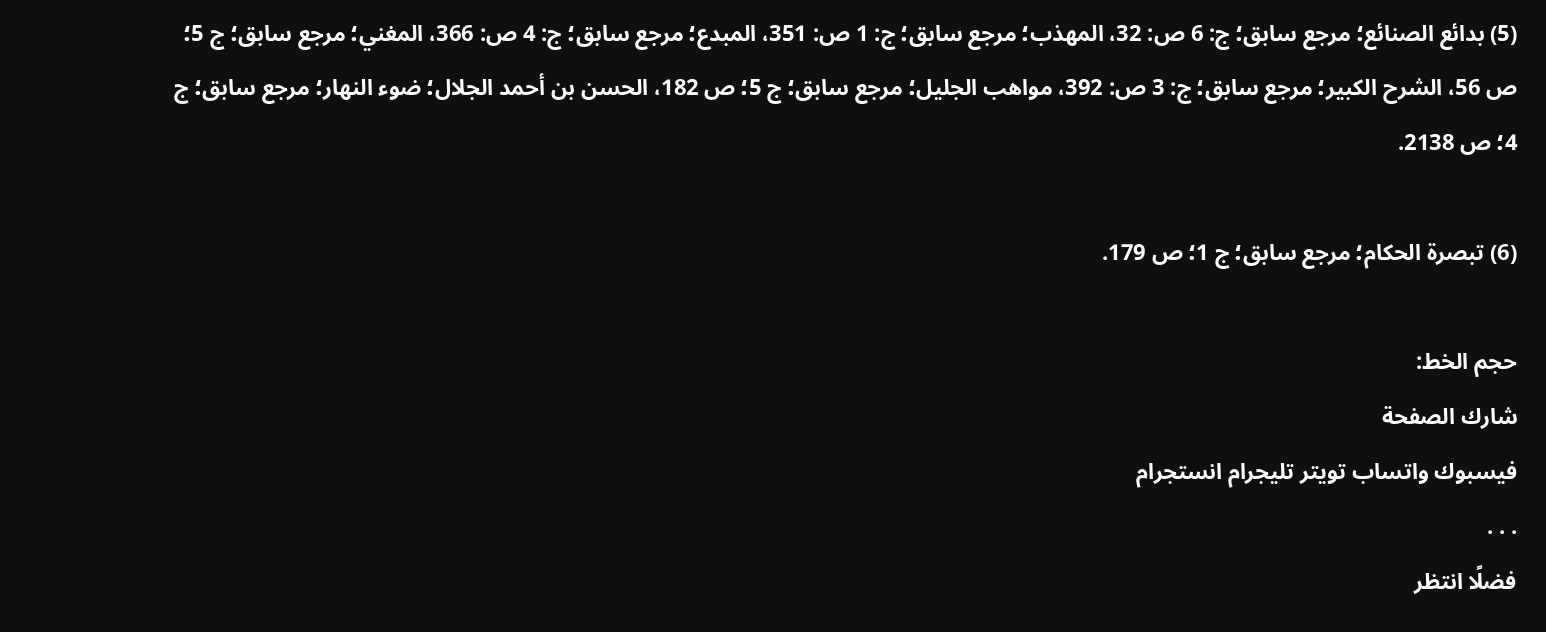(5) بدائع الصنائع؛ مرجع سابق؛ ج: 6 ص: 32، المهذب؛ مرجع سابق؛ ج: 1 ص: 351، المبدع؛ مرجع سابق؛ ج: 4 ص: 366، المغني؛ مرجع سابق؛ ج 5؛ ص 56، الشرح الكبير؛ مرجع سابق؛ ج: 3 ص: 392، مواهب الجليل؛ مرجع سابق؛ ج 5؛ ص 182، الحسن بن أحمد الجلال؛ ضوء النهار؛ مرجع سابق؛ ج 4؛ ص 2138.

(6) تبصرة الحكام؛ مرجع سابق؛ ج 1؛ ص 179.

حجم الخط:
شارك الصفحة
فيسبوك واتساب تويتر تليجرام انستجرام
. . .
فضلًا انتظر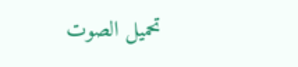تحميل الصوت